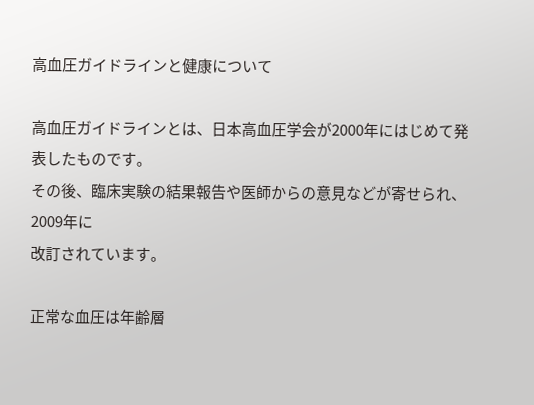高血圧ガイドラインと健康について

高血圧ガイドラインとは、日本高血圧学会が2000年にはじめて発表したものです。
その後、臨床実験の結果報告や医師からの意見などが寄せられ、2009年に
改訂されています。

正常な血圧は年齢層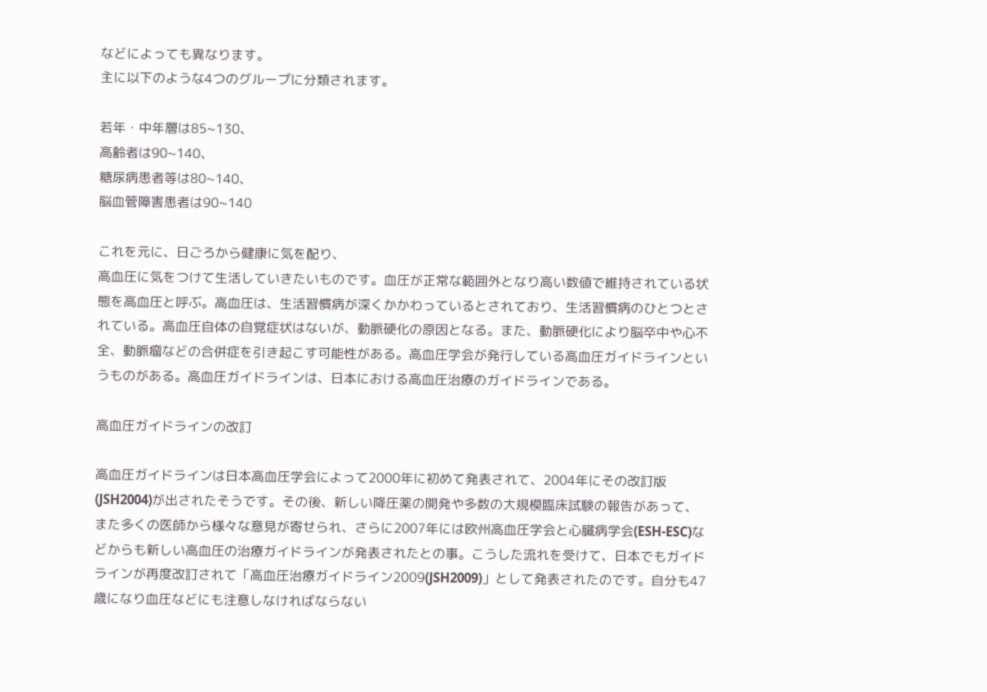などによっても異なります。
主に以下のような4つのグループに分類されます。

若年・中年層は85~130、
高齢者は90~140、
糖尿病患者等は80~140、
脳血管障害患者は90~140

これを元に、日ごろから健康に気を配り、
高血圧に気をつけて生活していきたいものです。血圧が正常な範囲外となり高い数値で維持されている状態を高血圧と呼ぶ。高血圧は、生活習慣病が深くかかわっているとされており、生活習慣病のひとつとされている。高血圧自体の自覚症状はないが、動脈硬化の原因となる。また、動脈硬化により脳卒中や心不全、動脈瘤などの合併症を引き起こす可能性がある。高血圧学会が発行している高血圧ガイドラインというものがある。高血圧ガイドラインは、日本における高血圧治療のガイドラインである。

高血圧ガイドラインの改訂

高血圧ガイドラインは日本高血圧学会によって2000年に初めて発表されて、2004年にその改訂版(JSH2004)が出されたそうです。その後、新しい降圧薬の開発や多数の大規模臨床試験の報告があって、また多くの医師から様々な意見が寄せられ、さらに2007年には欧州高血圧学会と心臓病学会(ESH-ESC)などからも新しい高血圧の治療ガイドラインが発表されたとの事。こうした流れを受けて、日本でもガイドラインが再度改訂されて「高血圧治療ガイドライン2009(JSH2009)」として発表されたのです。自分も47歳になり血圧などにも注意しなければならない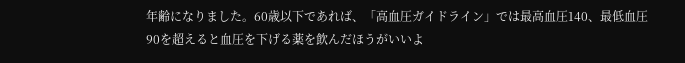年齢になりました。60歳以下であれば、「高血圧ガイドライン」では最高血圧140、最低血圧90を超えると血圧を下げる薬を飲んだほうがいいよ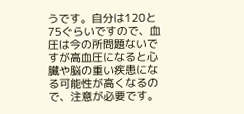うです。自分は120と75ぐらいですので、血圧は今の所問題ないですが高血圧になると心臓や脳の重い疾患になる可能性が高くなるので、注意が必要です。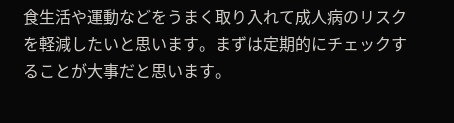食生活や運動などをうまく取り入れて成人病のリスクを軽減したいと思います。まずは定期的にチェックすることが大事だと思います。